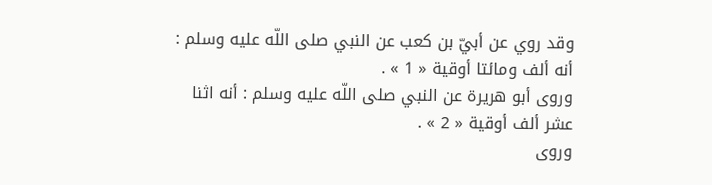وقد روي عن أبيّ بن كعب عن النبي صلى اللّه عليه وسلم : أنه ألف ومائتا أوقية « 1 » .
وروى أبو هريرة عن النبي صلى اللّه عليه وسلم : أنه اثنا عشر ألف أوقية « 2 » .
وروى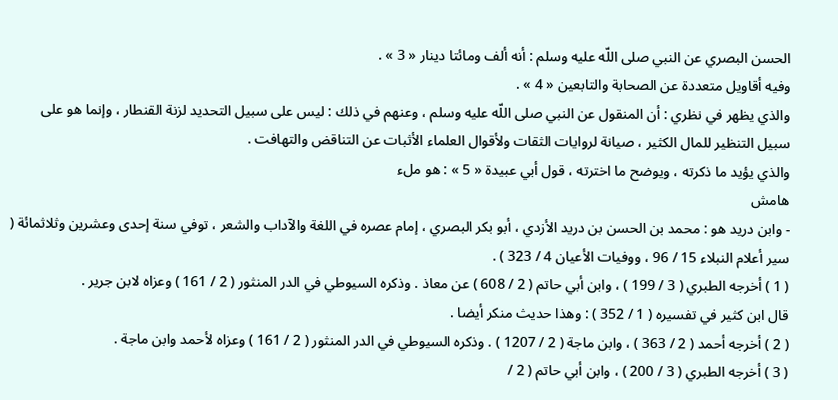الحسن البصري عن النبي صلى اللّه عليه وسلم : أنه ألف ومائتا دينار « 3 » .
وفيه أقاويل متعددة عن الصحابة والتابعين « 4 » .
والذي يظهر في نظري : أن المنقول عن النبي صلى اللّه عليه وسلم ، وعنهم في ذلك : ليس على سبيل التحديد لزنة القنطار ، وإنما هو على سبيل التنظير للمال الكثير ، صيانة لروايات الثقات ولأقوال العلماء الأثبات عن التناقض والتهافت .
والذي يؤيد ما ذكرته ، ويوضح ما اخترته ، قول أبي عبيدة « 5 » : هو ملء
هامش
- وابن دريد هو : محمد بن الحسن بن دريد الأزدي ، أبو بكر البصري ، إمام عصره في اللغة والآداب والشعر ، توفي سنة إحدى وعشرين وثلاثمائة ( سير أعلام النبلاء 15 / 96 ، ووفيات الأعيان 4 / 323 ) .
( 1 ) أخرجه الطبري ( 3 / 199 ) ، وابن أبي حاتم ( 2 / 608 ) عن معاذ . وذكره السيوطي في الدر المنثور ( 2 / 161 ) وعزاه لابن جرير .
قال ابن كثير في تفسيره ( 1 / 352 ) : وهذا حديث منكر أيضا .
( 2 ) أخرجه أحمد ( 2 / 363 ) ، وابن ماجة ( 2 / 1207 ) . وذكره السيوطي في الدر المنثور ( 2 / 161 ) وعزاه لأحمد وابن ماجة .
( 3 ) أخرجه الطبري ( 3 / 200 ) ، وابن أبي حاتم ( 2 /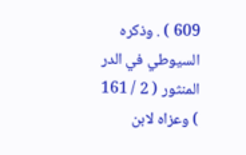609 ) . وذكره السيوطي في الدر المنثور ( 2 / 161 ) وعزاه لابن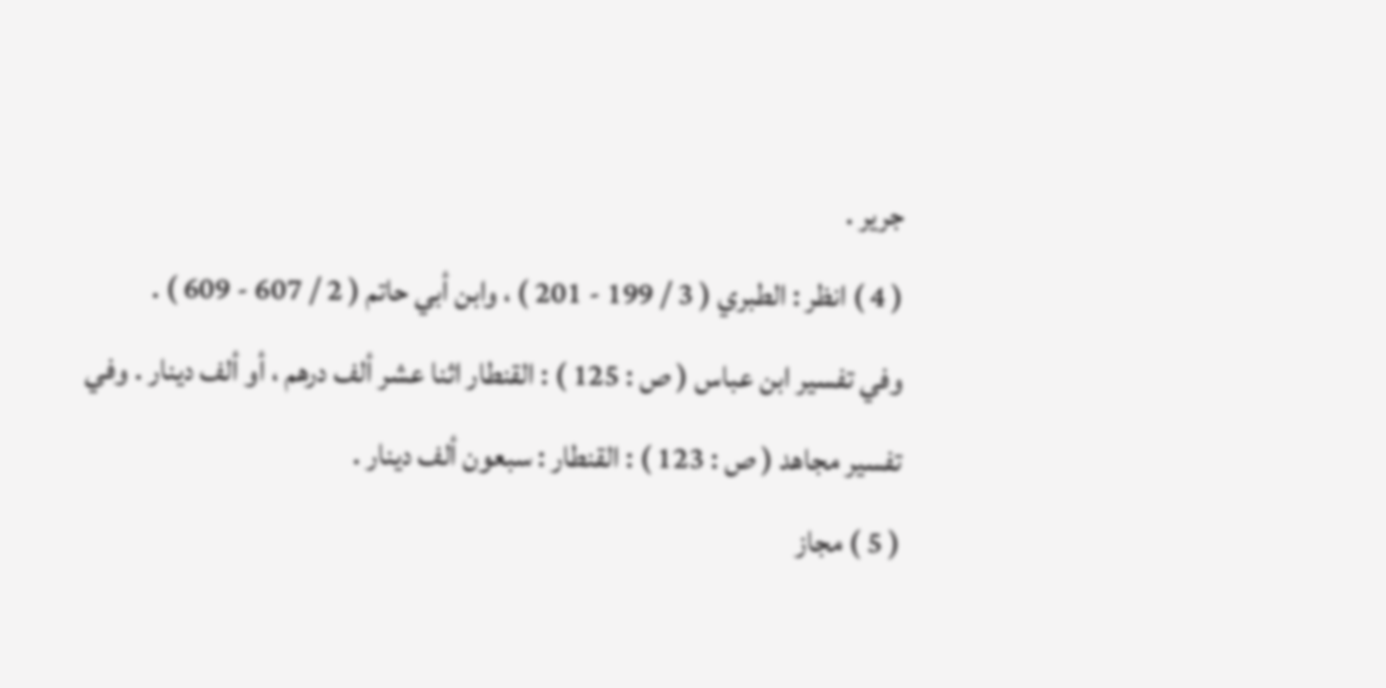جرير .
( 4 ) انظر : الطبري ( 3 / 199 - 201 ) ، وابن أبي حاتم ( 2 / 607 - 609 ) .
وفي تفسير ابن عباس ( ص : 125 ) : القنطار اثنا عشر ألف درهم ، أو ألف دينار . وفي تفسير مجاهد ( ص : 123 ) : القنطار : سبعون ألف دينار .
( 5 ) مجاز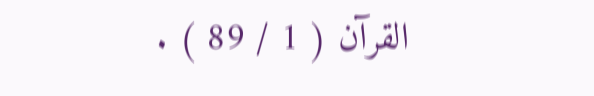القرآن ( 1 / 89 ) .